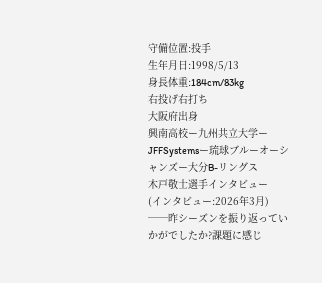守備位置:投手
生年月日:1998/5/13
身長体重:184cm/83kg
右投げ右打ち
大阪府出身
興南高校ー九州共立大学ーJFFSystemsー琉球ブルーオーシャンズー大分B-リングス
木戸敬士選手インタビュー
(インタビュー:2026年3月)
──昨シーズンを振り返っていかがでしたか?課題に感じ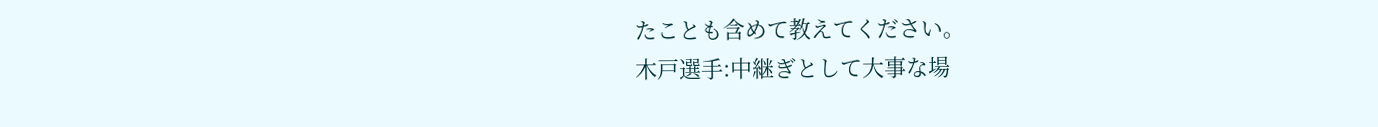たことも含めて教えてください。
木戸選手:中継ぎとして大事な場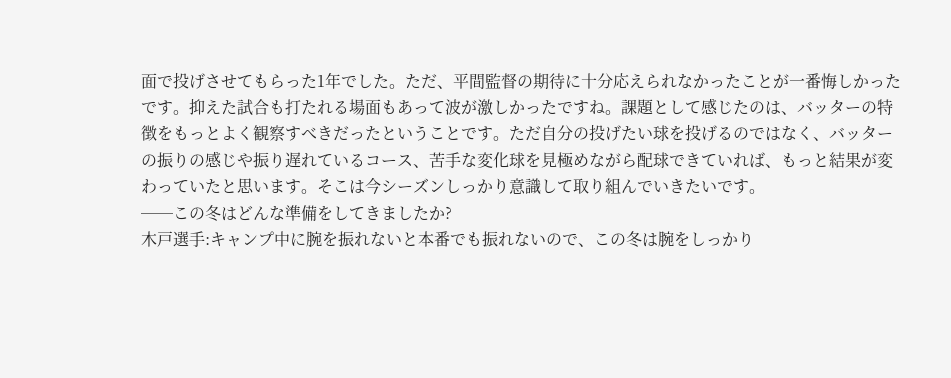面で投げさせてもらった1年でした。ただ、平間監督の期待に十分応えられなかったことが一番悔しかったです。抑えた試合も打たれる場面もあって波が激しかったですね。課題として感じたのは、バッターの特徴をもっとよく観察すべきだったということです。ただ自分の投げたい球を投げるのではなく、バッターの振りの感じや振り遅れているコース、苦手な変化球を見極めながら配球できていれば、もっと結果が変わっていたと思います。そこは今シーズンしっかり意識して取り組んでいきたいです。
──この冬はどんな準備をしてきましたか?
木戸選手:キャンプ中に腕を振れないと本番でも振れないので、この冬は腕をしっかり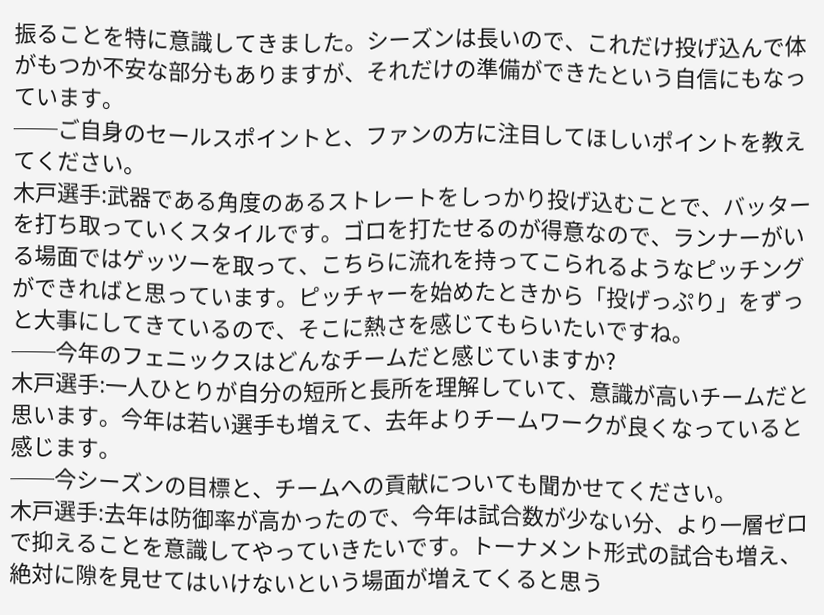振ることを特に意識してきました。シーズンは長いので、これだけ投げ込んで体がもつか不安な部分もありますが、それだけの準備ができたという自信にもなっています。
──ご自身のセールスポイントと、ファンの方に注目してほしいポイントを教えてください。
木戸選手:武器である角度のあるストレートをしっかり投げ込むことで、バッターを打ち取っていくスタイルです。ゴロを打たせるのが得意なので、ランナーがいる場面ではゲッツーを取って、こちらに流れを持ってこられるようなピッチングができればと思っています。ピッチャーを始めたときから「投げっぷり」をずっと大事にしてきているので、そこに熱さを感じてもらいたいですね。
──今年のフェニックスはどんなチームだと感じていますか?
木戸選手:一人ひとりが自分の短所と長所を理解していて、意識が高いチームだと思います。今年は若い選手も増えて、去年よりチームワークが良くなっていると感じます。
──今シーズンの目標と、チームへの貢献についても聞かせてください。
木戸選手:去年は防御率が高かったので、今年は試合数が少ない分、より一層ゼロで抑えることを意識してやっていきたいです。トーナメント形式の試合も増え、絶対に隙を見せてはいけないという場面が増えてくると思う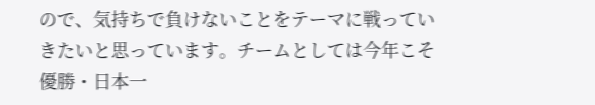ので、気持ちで負けないことをテーマに戦っていきたいと思っています。チームとしては今年こそ優勝・日本一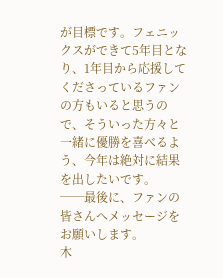が目標です。フェニックスができて5年目となり、1年目から応援してくださっているファンの方もいると思うので、そういった方々と一緒に優勝を喜べるよう、今年は絶対に結果を出したいです。
──最後に、ファンの皆さんへメッセージをお願いします。
木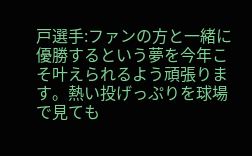戸選手:ファンの方と一緒に優勝するという夢を今年こそ叶えられるよう頑張ります。熱い投げっぷりを球場で見ても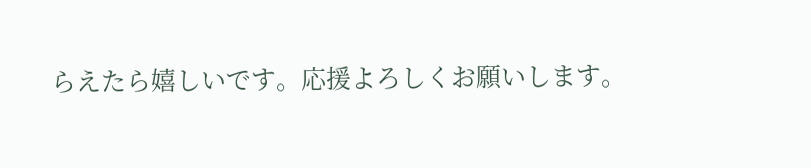らえたら嬉しいです。応援よろしくお願いします。